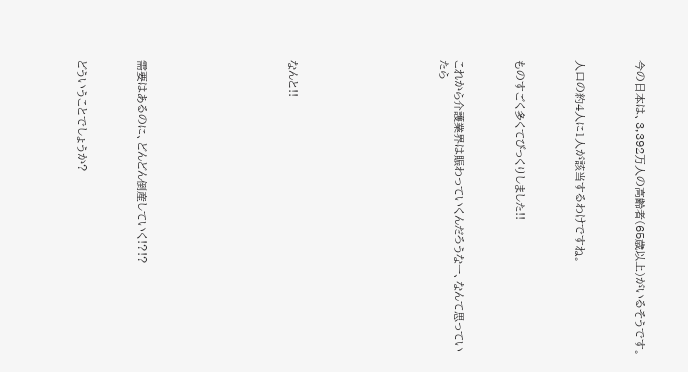今の日本は、3,392万人の高齢者(65歳以上)がいるそうです。



人口の約4人に1人が該当するわけですね。



ものすごく多くてびっくりしました!!



これから介護業界は賑わっていくんだろうなー、なんて思っていたら









なんと!!









需要はあるのに、どんどん倒産していく!?!?



どういうことでしょうか?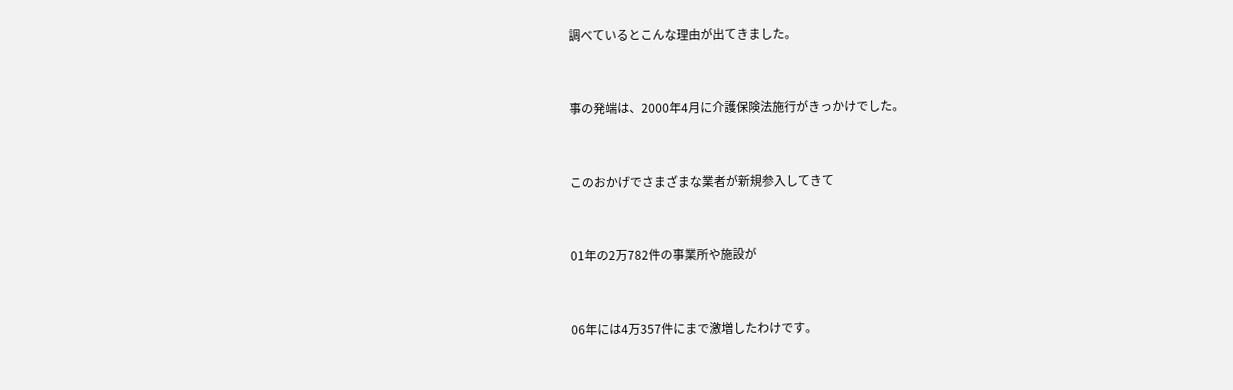調べているとこんな理由が出てきました。



事の発端は、2000年4月に介護保険法施行がきっかけでした。



このおかげでさまざまな業者が新規参入してきて



01年の2万782件の事業所や施設が



06年には4万357件にまで激増したわけです。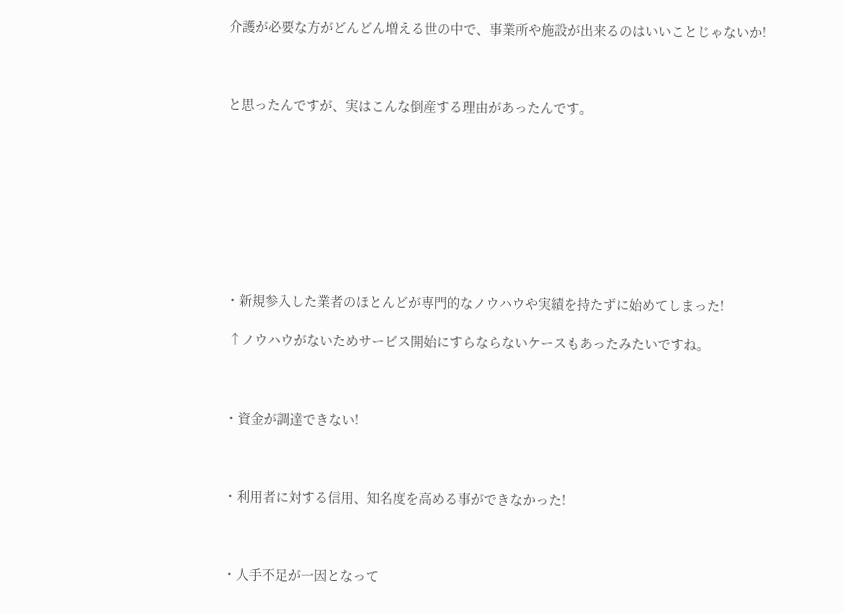介護が必要な方がどんどん増える世の中で、事業所や施設が出来るのはいいことじゃないか!



と思ったんですが、実はこんな倒産する理由があったんです。









・新規参入した業者のほとんどが専門的なノウハウや実績を持たずに始めてしまった!

 ↑ノウハウがないためサービス開始にすらならないケースもあったみたいですね。



・資金が調達できない!



・利用者に対する信用、知名度を高める事ができなかった!



・人手不足が一因となって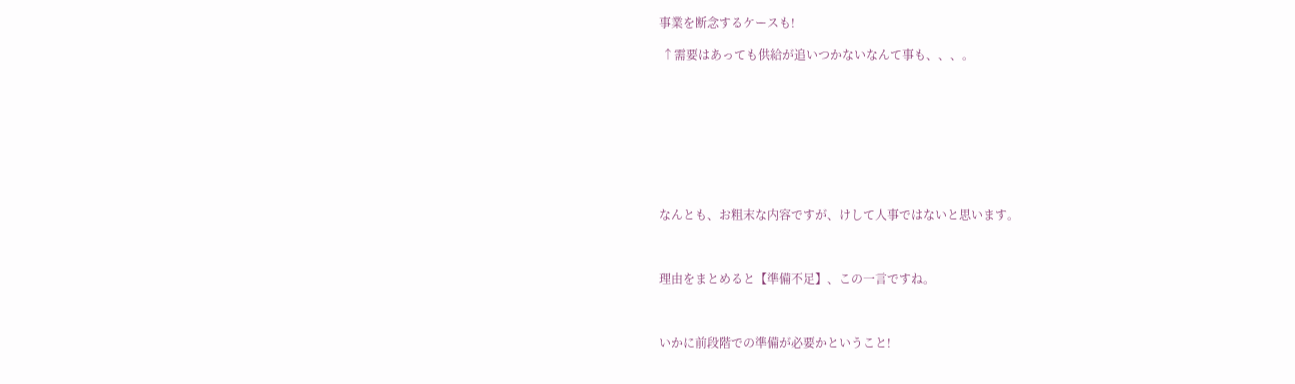事業を断念するケースも!

 ↑需要はあっても供給が追いつかないなんて事も、、、。









なんとも、お粗末な内容ですが、けして人事ではないと思います。



理由をまとめると【準備不足】、この一言ですね。



いかに前段階での準備が必要かということ!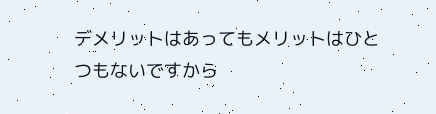デメリットはあってもメリットはひとつもないですから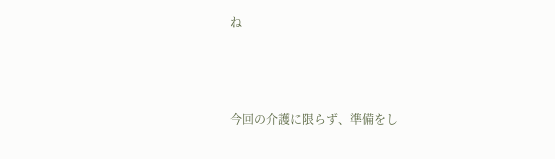ね



今回の介護に限らず、準備をし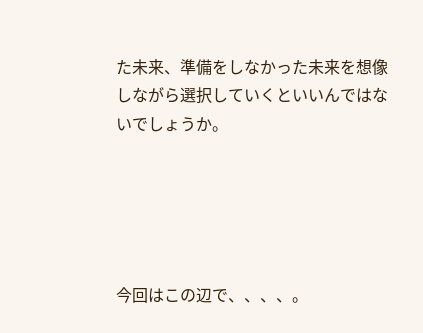た未来、準備をしなかった未来を想像しながら選択していくといいんではないでしょうか。





今回はこの辺で、、、、。